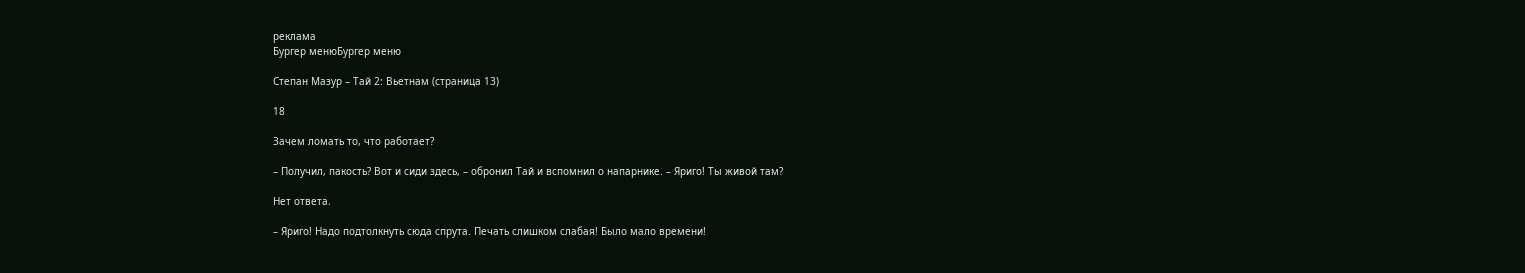реклама
Бургер менюБургер меню

Степан Мазур – Тай 2: Вьетнам (страница 13)

18

Зачем ломать то, что работает?

– Получил, пакость? Вот и сиди здесь, – обронил Тай и вспомнил о напарнике. – Яриго! Ты живой там?

Нет ответа.

– Яриго! Надо подтолкнуть сюда спрута. Печать слишком слабая! Было мало времени!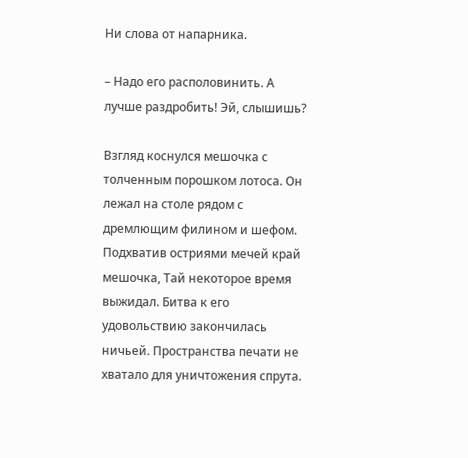Ни слова от напарника.

– Надо его располовинить. А лучше раздробить! Эй, слышишь?

Взгляд коснулся мешочка с толченным порошком лотоса. Он лежал на столе рядом с дремлющим филином и шефом. Подхватив остриями мечей край мешочка, Тай некоторое время выжидал. Битва к его удовольствию закончилась ничьей. Пространства печати не хватало для уничтожения спрута.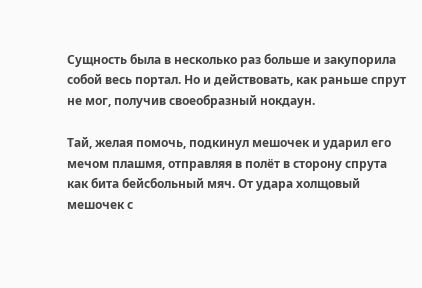Сущность была в несколько раз больше и закупорила собой весь портал. Но и действовать, как раньше спрут не мог, получив своеобразный нокдаун.

Тай, желая помочь, подкинул мешочек и ударил его мечом плашмя, отправляя в полёт в сторону спрута как бита бейсбольный мяч. От удара холщовый мешочек с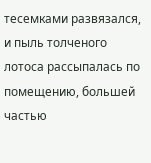тесемками развязался, и пыль толченого лотоса рассыпалась по помещению, большей частью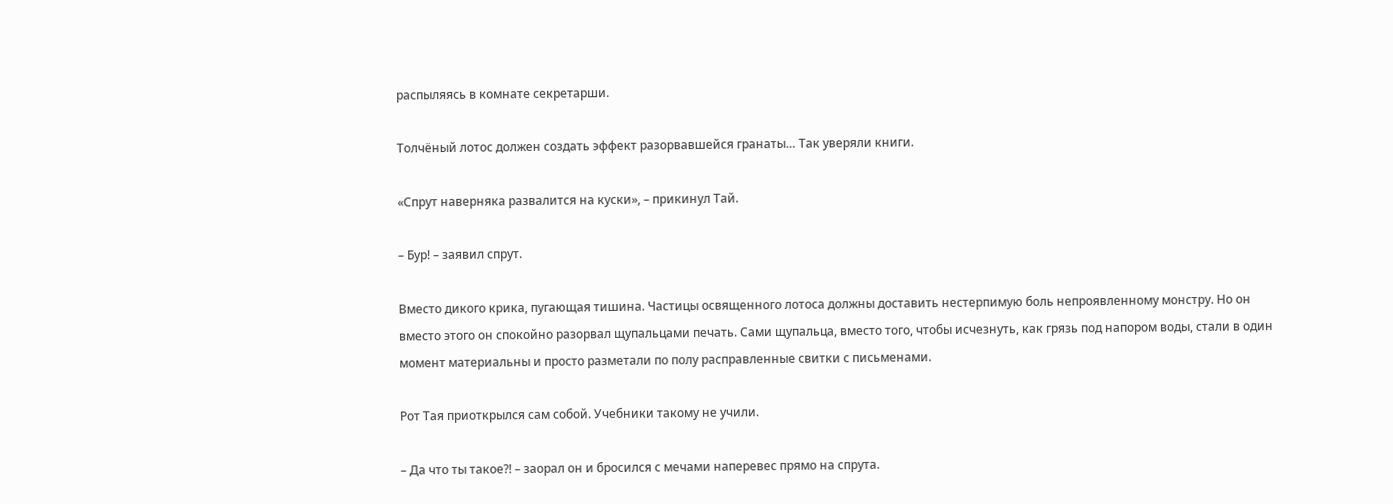распыляясь в комнате секретарши.

Толчёный лотос должен создать эффект разорвавшейся гранаты… Так уверяли книги.

«Спрут наверняка развалится на куски», – прикинул Тай.

– Бур! – заявил спрут.

Вместо дикого крика, пугающая тишина. Частицы освященного лотоса должны доставить нестерпимую боль непроявленному монстру. Но он вместо этого он спокойно разорвал щупальцами печать. Сами щупальца, вместо того, чтобы исчезнуть, как грязь под напором воды, стали в один момент материальны и просто разметали по полу расправленные свитки с письменами.

Рот Тая приоткрылся сам собой. Учебники такому не учили.

– Да что ты такое?! – заорал он и бросился с мечами наперевес прямо на спрута.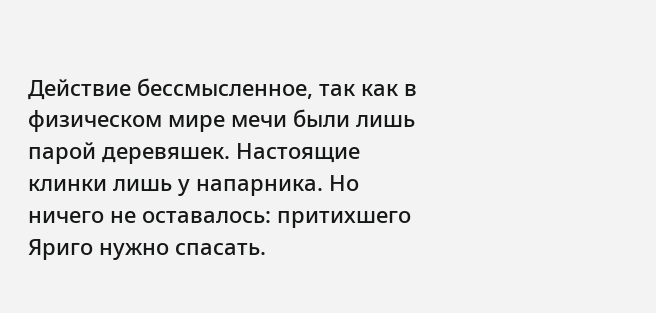Действие бессмысленное, так как в физическом мире мечи были лишь парой деревяшек. Настоящие клинки лишь у напарника. Но ничего не оставалось: притихшего Яриго нужно спасать.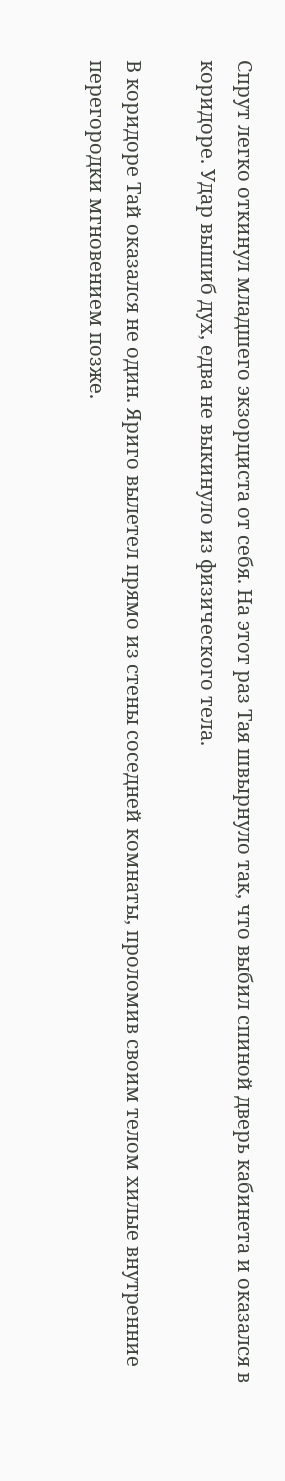Спрут легко откинул младшего экзорциста от себя. На этот раз Тая швырнуло так, что выбил спиной дверь кабинета и оказался в коридоре. Удар вышиб дух, едва не выкинуло из физического тела.

В коридоре Тай оказался не один. Яриго вылетел прямо из стены соседней комнаты, проломив своим телом хилые внутренние перегородки мгновением позже.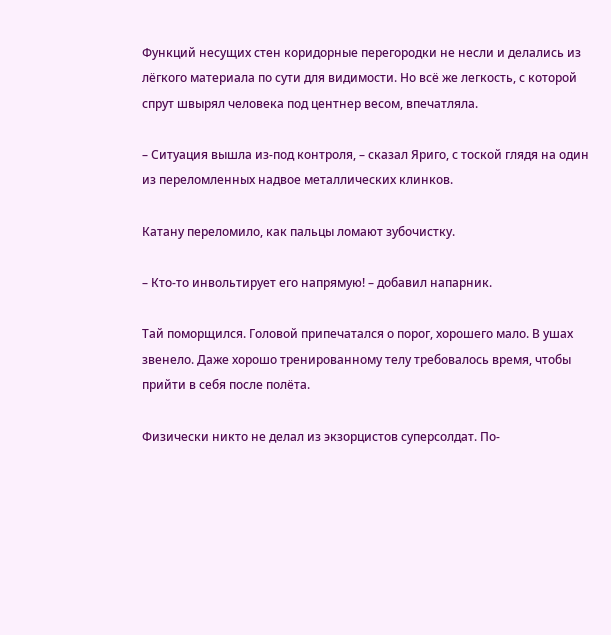Функций несущих стен коридорные перегородки не несли и делались из лёгкого материала по сути для видимости. Но всё же легкость, с которой спрут швырял человека под центнер весом, впечатляла.

– Ситуация вышла из-под контроля, – сказал Яриго, с тоской глядя на один из переломленных надвое металлических клинков.

Катану переломило, как пальцы ломают зубочистку.

– Кто-то инвольтирует его напрямую! – добавил напарник.

Тай поморщился. Головой припечатался о порог, хорошего мало. В ушах звенело. Даже хорошо тренированному телу требовалось время, чтобы прийти в себя после полёта.

Физически никто не делал из экзорцистов суперсолдат. По-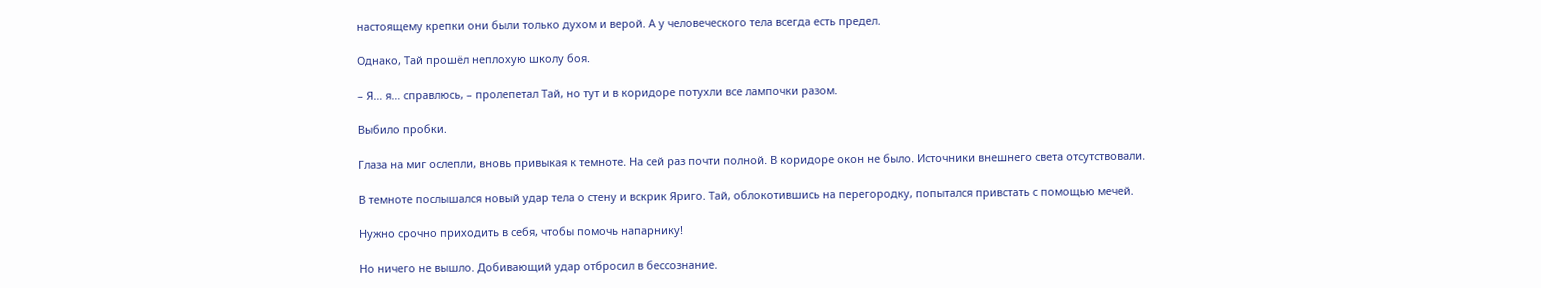настоящему крепки они были только духом и верой. А у человеческого тела всегда есть предел.

Однако, Тай прошёл неплохую школу боя.

– Я… я… справлюсь, – пролепетал Тай, но тут и в коридоре потухли все лампочки разом.

Выбило пробки.

Глаза на миг ослепли, вновь привыкая к темноте. На сей раз почти полной. В коридоре окон не было. Источники внешнего света отсутствовали.

В темноте послышался новый удар тела о стену и вскрик Яриго. Тай, облокотившись на перегородку, попытался привстать с помощью мечей.

Нужно срочно приходить в себя, чтобы помочь напарнику!

Но ничего не вышло. Добивающий удар отбросил в бессознание.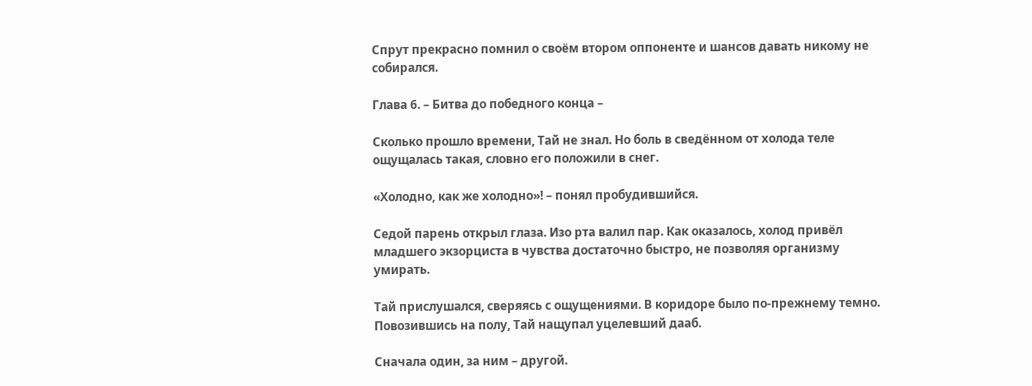Спрут прекрасно помнил о своём втором оппоненте и шансов давать никому не собирался.

Глава 6. – Битва до победного конца –

Сколько прошло времени, Тай не знал. Но боль в сведённом от холода теле ощущалась такая, словно его положили в снег.

«Холодно, как же холодно»! – понял пробудившийся.

Седой парень открыл глаза. Изо рта валил пар. Как оказалось, холод привёл младшего экзорциста в чувства достаточно быстро, не позволяя организму умирать.

Тай прислушался, сверяясь с ощущениями. В коридоре было по-прежнему темно. Повозившись на полу, Тай нащупал уцелевший дааб.

Сначала один, за ним – другой.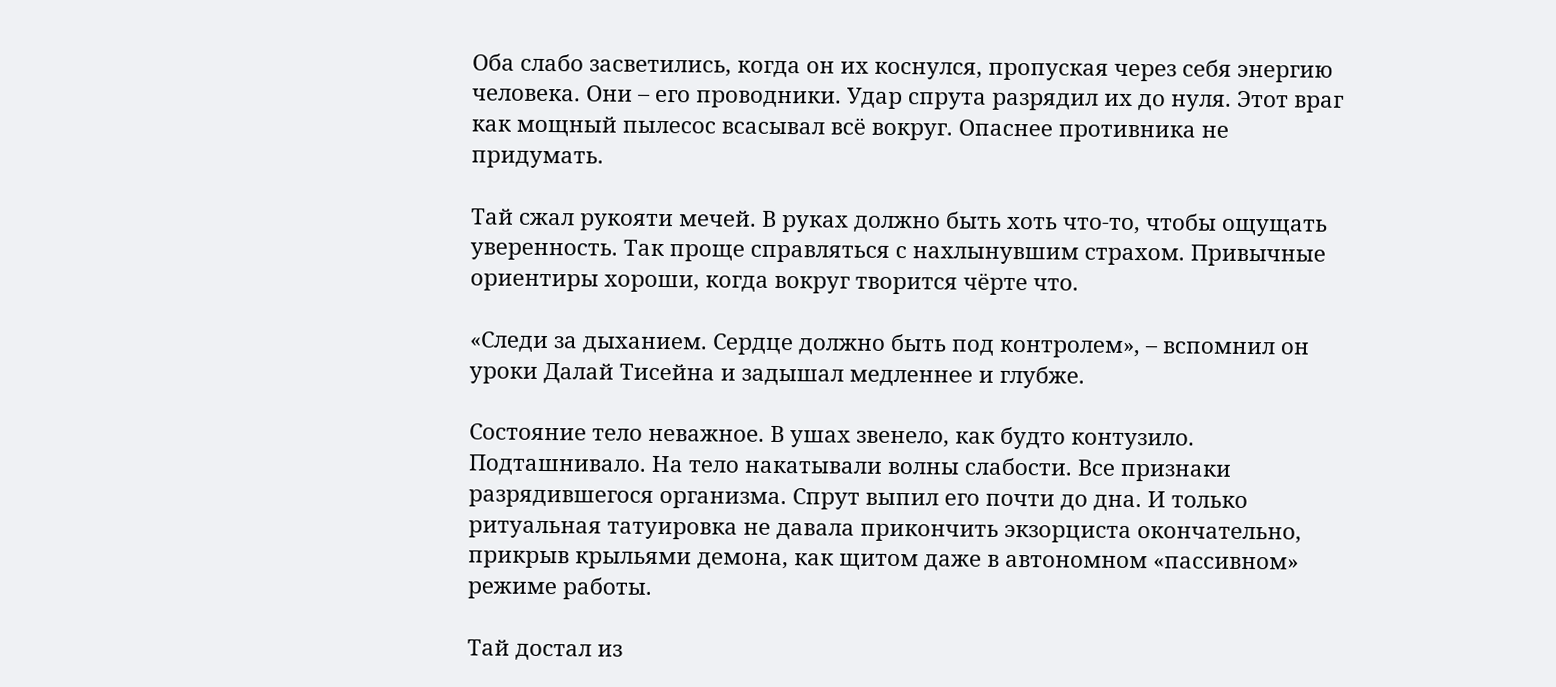Оба слабо засветились, когда он их коснулся, пропуская через себя энергию человека. Они – его проводники. Удар спрута разрядил их до нуля. Этот враг как мощный пылесос всасывал всё вокруг. Опаснее противника не придумать.

Тай сжал рукояти мечей. В руках должно быть хоть что-то, чтобы ощущать уверенность. Так проще справляться с нахлынувшим страхом. Привычные ориентиры хороши, когда вокруг творится чёрте что.

«Следи за дыханием. Сердце должно быть под контролем», – вспомнил он уроки Далай Тисейна и задышал медленнее и глубже.

Состояние тело неважное. В ушах звенело, как будто контузило. Подташнивало. На тело накатывали волны слабости. Все признаки разрядившегося организма. Спрут выпил его почти до дна. И только ритуальная татуировка не давала прикончить экзорциста окончательно, прикрыв крыльями демона, как щитом даже в автономном «пассивном» режиме работы.

Тай достал из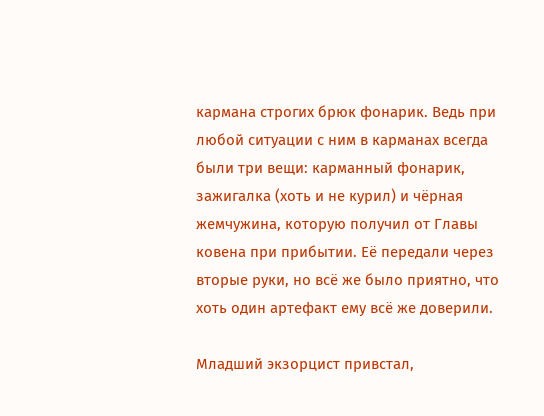кармана строгих брюк фонарик. Ведь при любой ситуации с ним в карманах всегда были три вещи: карманный фонарик, зажигалка (хоть и не курил) и чёрная жемчужина, которую получил от Главы ковена при прибытии. Её передали через вторые руки, но всё же было приятно, что хоть один артефакт ему всё же доверили.

Младший экзорцист привстал,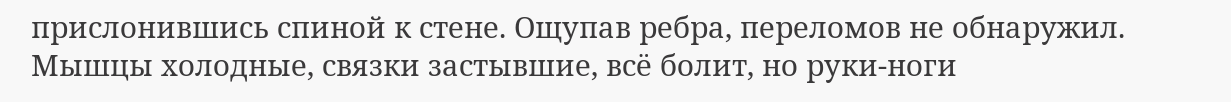прислонившись спиной к стене. Ощупав ребра, переломов не обнаружил. Мышцы холодные, связки застывшие, всё болит, но руки-ноги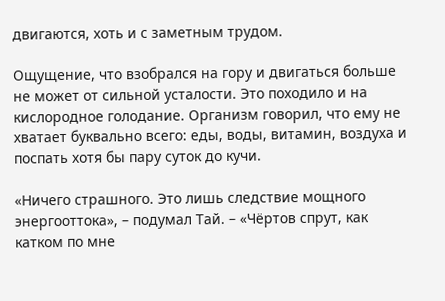двигаются, хоть и с заметным трудом.

Ощущение, что взобрался на гору и двигаться больше не может от сильной усталости. Это походило и на кислородное голодание. Организм говорил, что ему не хватает буквально всего: еды, воды, витамин, воздуха и поспать хотя бы пару суток до кучи.

«Ничего страшного. Это лишь следствие мощного энергооттока», – подумал Тай. – «Чёртов спрут, как катком по мне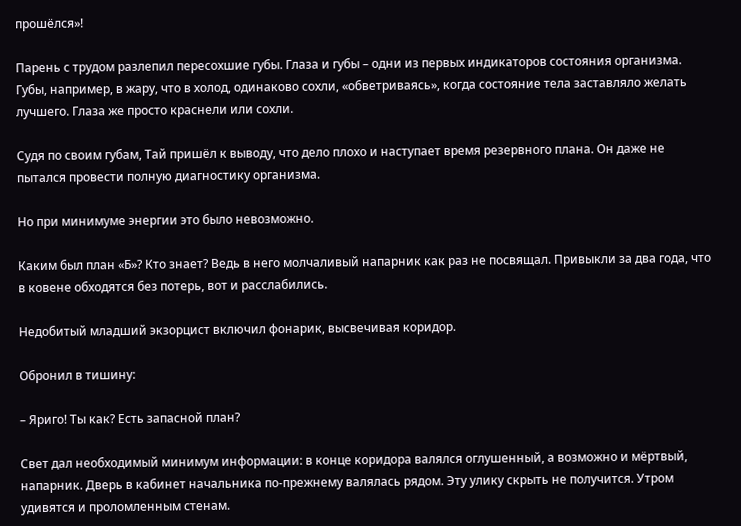прошёлся»!

Парень с трудом разлепил пересохшие губы. Глаза и губы – одни из первых индикаторов состояния организма. Губы, например, в жару, что в холод, одинаково сохли, «обветриваясь», когда состояние тела заставляло желать лучшего. Глаза же просто краснели или сохли.

Судя по своим губам, Тай пришёл к выводу, что дело плохо и наступает время резервного плана. Он даже не пытался провести полную диагностику организма.

Но при минимуме энергии это было невозможно.

Каким был план «Б»? Кто знает? Ведь в него молчаливый напарник как раз не посвящал. Привыкли за два года, что в ковене обходятся без потерь, вот и расслабились.

Недобитый младший экзорцист включил фонарик, высвечивая коридор.

Обронил в тишину:

– Яриго! Ты как? Есть запасной план?

Свет дал необходимый минимум информации: в конце коридора валялся оглушенный, а возможно и мёртвый, напарник. Дверь в кабинет начальника по-прежнему валялась рядом. Эту улику скрыть не получится. Утром удивятся и проломленным стенам.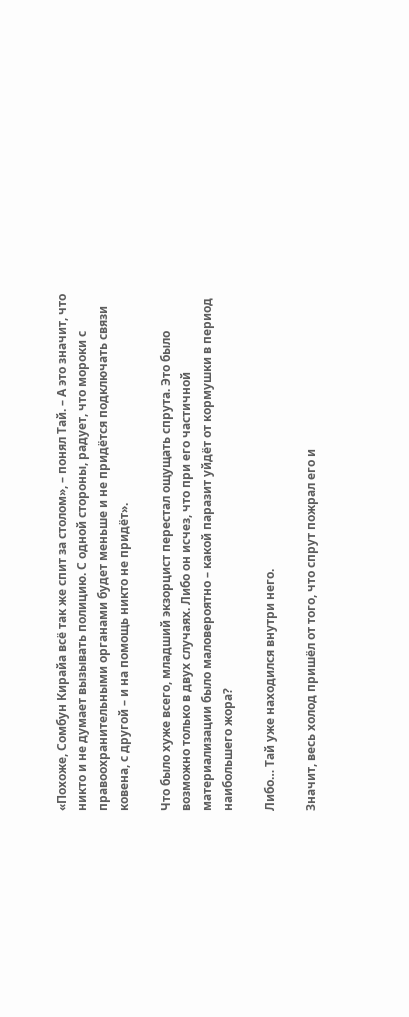«Похоже, Сомбун Кирайа всё так же спит за столом», – понял Тай. – А это значит, что никто и не думает вызывать полицию. С одной стороны, радует, что мороки с правоохранительными органами будет меньше и не придётся подключать связи ковена, с другой – и на помощь никто не придёт».

Что было хуже всего, младший экзорцист перестал ощущать спрута. Это было возможно только в двух случаях. Либо он исчез, что при его частичной материализации было маловероятно – какой паразит уйдёт от кормушки в период наибольшего жора?

Либо… Тай уже находился внутри него.

Значит, весь холод пришёл от того, что спрут пожрал его и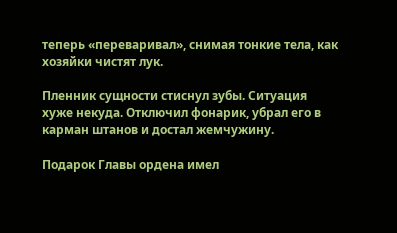теперь «переваривал», снимая тонкие тела, как хозяйки чистят лук.

Пленник сущности стиснул зубы. Ситуация хуже некуда. Отключил фонарик, убрал его в карман штанов и достал жемчужину.

Подарок Главы ордена имел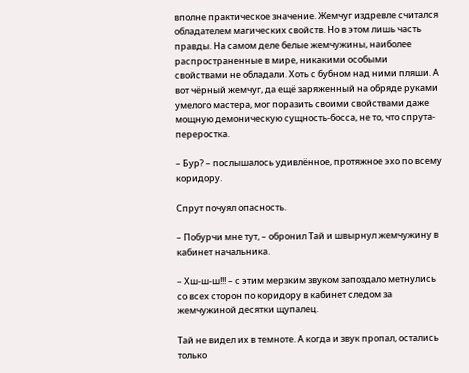вполне практическое значение. Жемчуг издревле считался обладателем магических свойств. Но в этом лишь часть правды. На самом деле белые жемчужины, наиболее распространенные в мире, никакими особыми свойствами не обладали. Хоть с бубном над ними пляши. А вот чёрный жемчуг, да ещё заряженный на обряде руками умелого мастера, мог поразить своими свойствами даже мощную демоническую сущность-босса, не то, что спрута-переростка.

– Бур? – послышалось удивлённое, протяжное эхо по всему коридору.

Спрут почуял опасность.

– Побурчи мне тут, – обронил Тай и швырнул жемчужину в кабинет начальника.

– Хш-ш-ш!!! – с этим мерзким звуком запоздало метнулись со всех сторон по коридору в кабинет следом за жемчужиной десятки щупалец.

Тай не видел их в темноте. А когда и звук пропал, остались только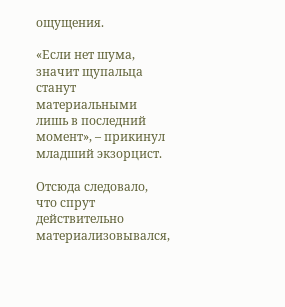ощущения.

«Если нет шума, значит щупальца станут материальными лишь в последний момент», – прикинул младший экзорцист.

Отсюда следовало, что спрут действительно материализовывался,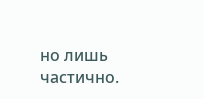но лишь частично.